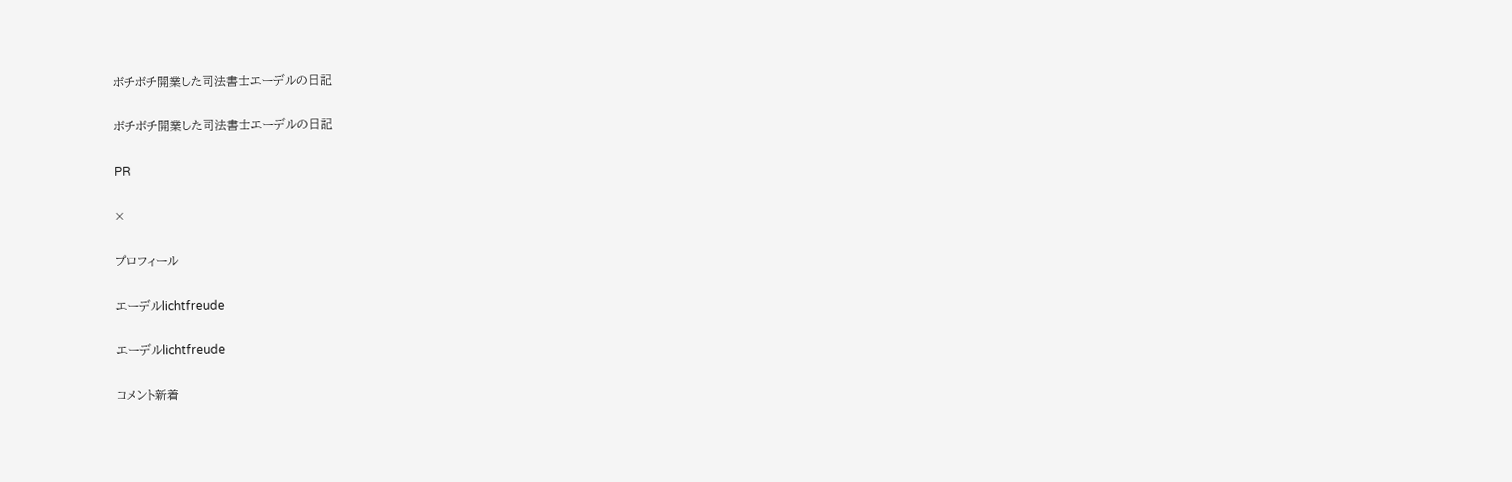ボチボチ開業した司法書士エーデルの日記

ボチボチ開業した司法書士エーデルの日記

PR

×

プロフィール

エーデルlichtfreude

エーデルlichtfreude

コメント新着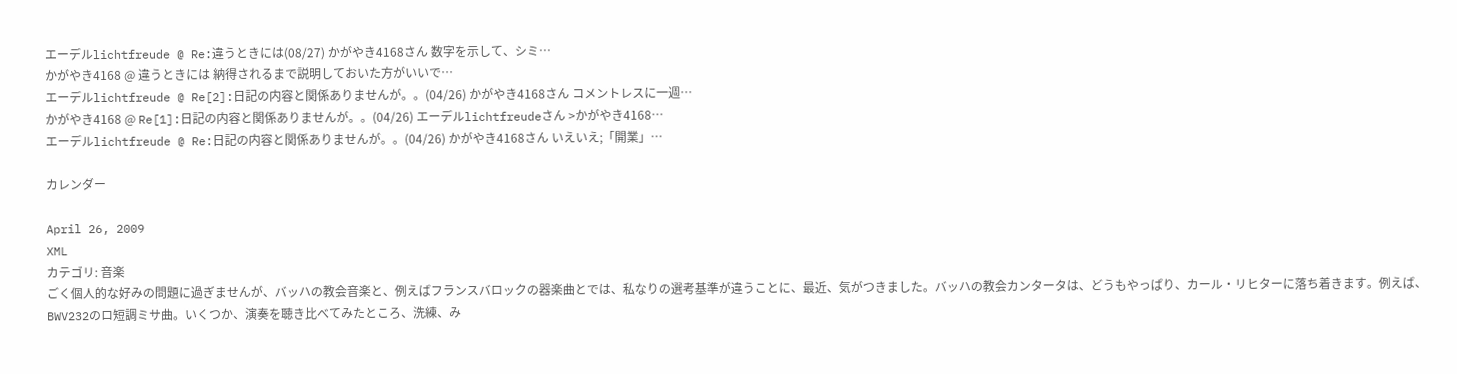エーデルlichtfreude @ Re:違うときには(08/27) かがやき4168さん 数字を示して、シミ…
かがやき4168 @ 違うときには 納得されるまで説明しておいた方がいいで…
エーデルlichtfreude @ Re[2]:日記の内容と関係ありませんが。。(04/26) かがやき4168さん コメントレスに一週…
かがやき4168 @ Re[1]:日記の内容と関係ありませんが。。(04/26) エーデルlichtfreudeさん >かがやき4168…
エーデルlichtfreude @ Re:日記の内容と関係ありませんが。。(04/26) かがやき4168さん いえいえ;「開業」…

カレンダー

April 26, 2009
XML
カテゴリ: 音楽
ごく個人的な好みの問題に過ぎませんが、バッハの教会音楽と、例えばフランスバロックの器楽曲とでは、私なりの選考基準が違うことに、最近、気がつきました。バッハの教会カンタータは、どうもやっぱり、カール・リヒターに落ち着きます。例えば、BWV232のロ短調ミサ曲。いくつか、演奏を聴き比べてみたところ、洗練、み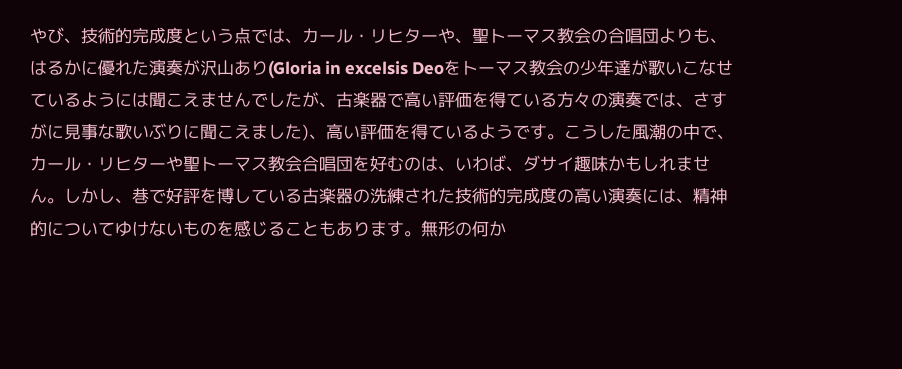やび、技術的完成度という点では、カール・リヒターや、聖トーマス教会の合唱団よりも、はるかに優れた演奏が沢山あり(Gloria in excelsis Deoをトーマス教会の少年達が歌いこなせているようには聞こえませんでしたが、古楽器で高い評価を得ている方々の演奏では、さすがに見事な歌いぶりに聞こえました)、高い評価を得ているようです。こうした風潮の中で、カール・リヒターや聖トーマス教会合唱団を好むのは、いわば、ダサイ趣味かもしれません。しかし、巷で好評を博している古楽器の洗練された技術的完成度の高い演奏には、精神的についてゆけないものを感じることもあります。無形の何か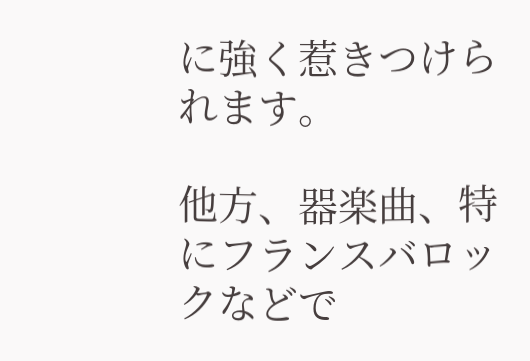に強く惹きつけられます。

他方、器楽曲、特にフランスバロックなどで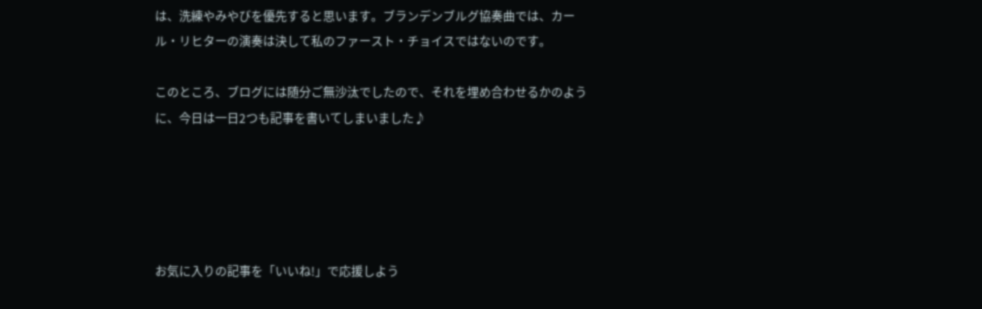は、洗練やみやびを優先すると思います。ブランデンブルグ協奏曲では、カール・リヒターの演奏は決して私のファースト・チョイスではないのです。

このところ、ブログには随分ご無沙汰でしたので、それを埋め合わせるかのように、今日は一日2つも記事を書いてしまいました♪





お気に入りの記事を「いいね!」で応援しよう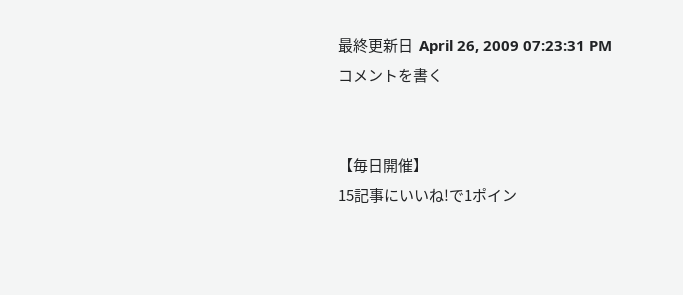最終更新日  April 26, 2009 07:23:31 PM
コメントを書く


【毎日開催】
15記事にいいね!で1ポイン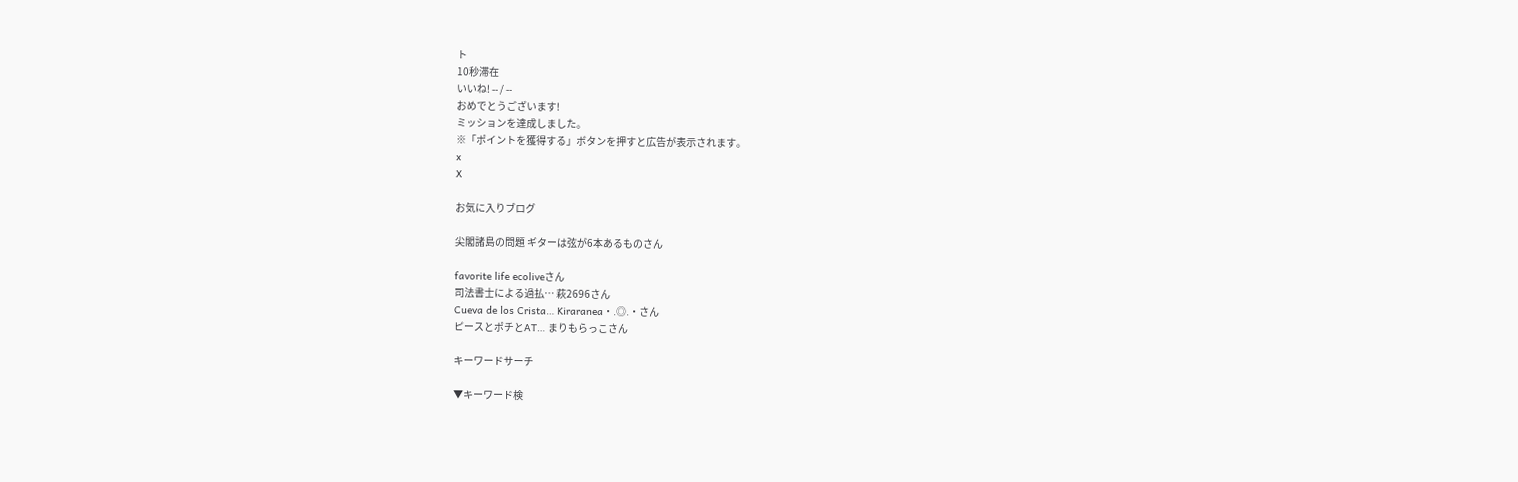ト
10秒滞在
いいね! -- / --
おめでとうございます!
ミッションを達成しました。
※「ポイントを獲得する」ボタンを押すと広告が表示されます。
x
X

お気に入りブログ

尖閣諸島の問題 ギターは弦が6本あるものさん

favorite life ecoliveさん
司法書士による過払… 萩2696さん
Cueva de los Crista… Kiraranea・.◎.・さん
ピースとポチとAT… まりもらっこさん

キーワードサーチ

▼キーワード検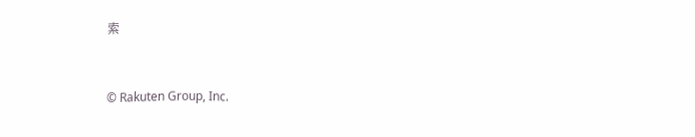索


© Rakuten Group, Inc.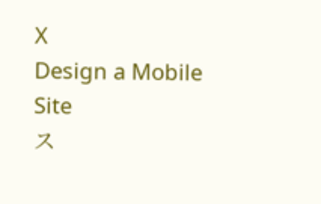X
Design a Mobile Site
ス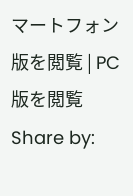マートフォン版を閲覧 | PC版を閲覧
Share by: